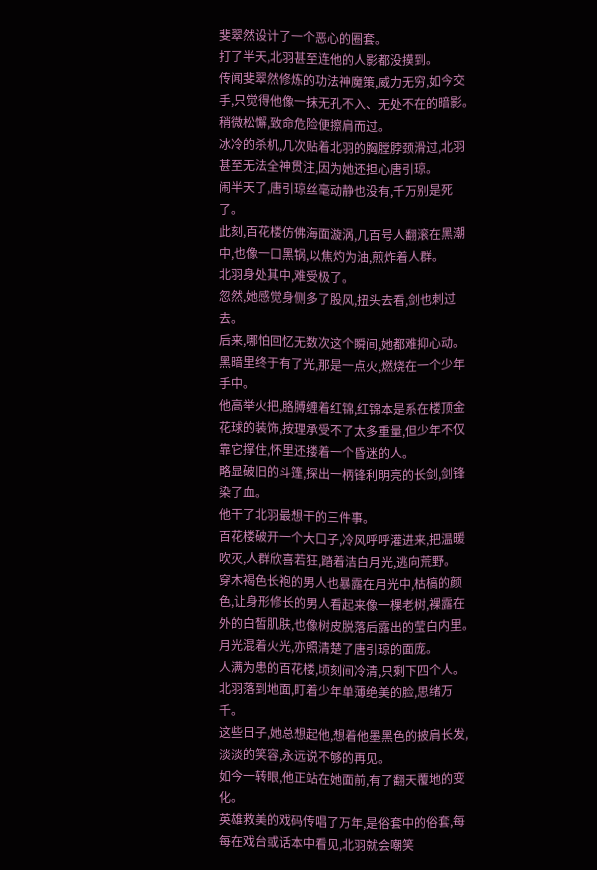斐翠然设计了一个恶心的圈套。
打了半天,北羽甚至连他的人影都没摸到。
传闻斐翠然修炼的功法神魔策,威力无穷,如今交手,只觉得他像一抹无孔不入、无处不在的暗影。
稍微松懈,致命危险便擦肩而过。
冰冷的杀机,几次贴着北羽的胸膛脖颈滑过,北羽甚至无法全神贯注,因为她还担心唐引琼。
闹半天了,唐引琼丝毫动静也没有,千万别是死了。
此刻,百花楼仿佛海面漩涡,几百号人翻滚在黑潮中,也像一口黑锅,以焦灼为油,煎炸着人群。
北羽身处其中,难受极了。
忽然,她感觉身侧多了股风,扭头去看,剑也刺过去。
后来,哪怕回忆无数次这个瞬间,她都难抑心动。
黑暗里终于有了光,那是一点火,燃烧在一个少年手中。
他高举火把,胳膊缠着红锦,红锦本是系在楼顶金花球的装饰,按理承受不了太多重量,但少年不仅靠它撑住,怀里还搂着一个昏迷的人。
略显破旧的斗篷,探出一柄锋利明亮的长剑,剑锋染了血。
他干了北羽最想干的三件事。
百花楼破开一个大口子,冷风呼呼灌进来,把温暖吹灭,人群欣喜若狂,踏着洁白月光,逃向荒野。
穿木褐色长袍的男人也暴露在月光中,枯槁的颜色,让身形修长的男人看起来像一棵老树,裸露在外的白皙肌肤,也像树皮脱落后露出的莹白内里。
月光混着火光,亦照清楚了唐引琼的面庞。
人满为患的百花楼,顷刻间冷清,只剩下四个人。
北羽落到地面,盯着少年单薄绝美的脸,思绪万千。
这些日子,她总想起他,想着他墨黑色的披肩长发,淡淡的笑容,永远说不够的再见。
如今一转眼,他正站在她面前,有了翻天覆地的变化。
英雄救美的戏码传唱了万年,是俗套中的俗套,每每在戏台或话本中看见,北羽就会嘲笑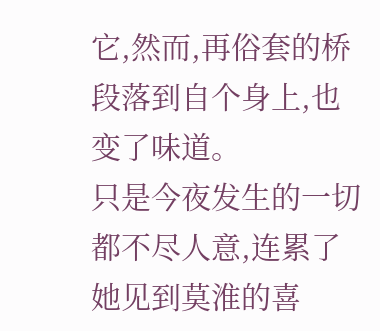它,然而,再俗套的桥段落到自个身上,也变了味道。
只是今夜发生的一切都不尽人意,连累了她见到莫淮的喜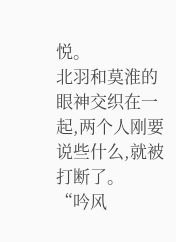悦。
北羽和莫淮的眼神交织在一起,两个人刚要说些什么,就被打断了。
“吟风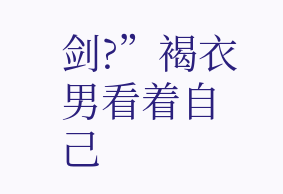剑?”褐衣男看着自己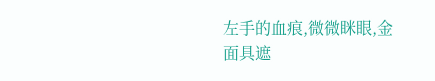左手的血痕,微微眯眼,金面具遮